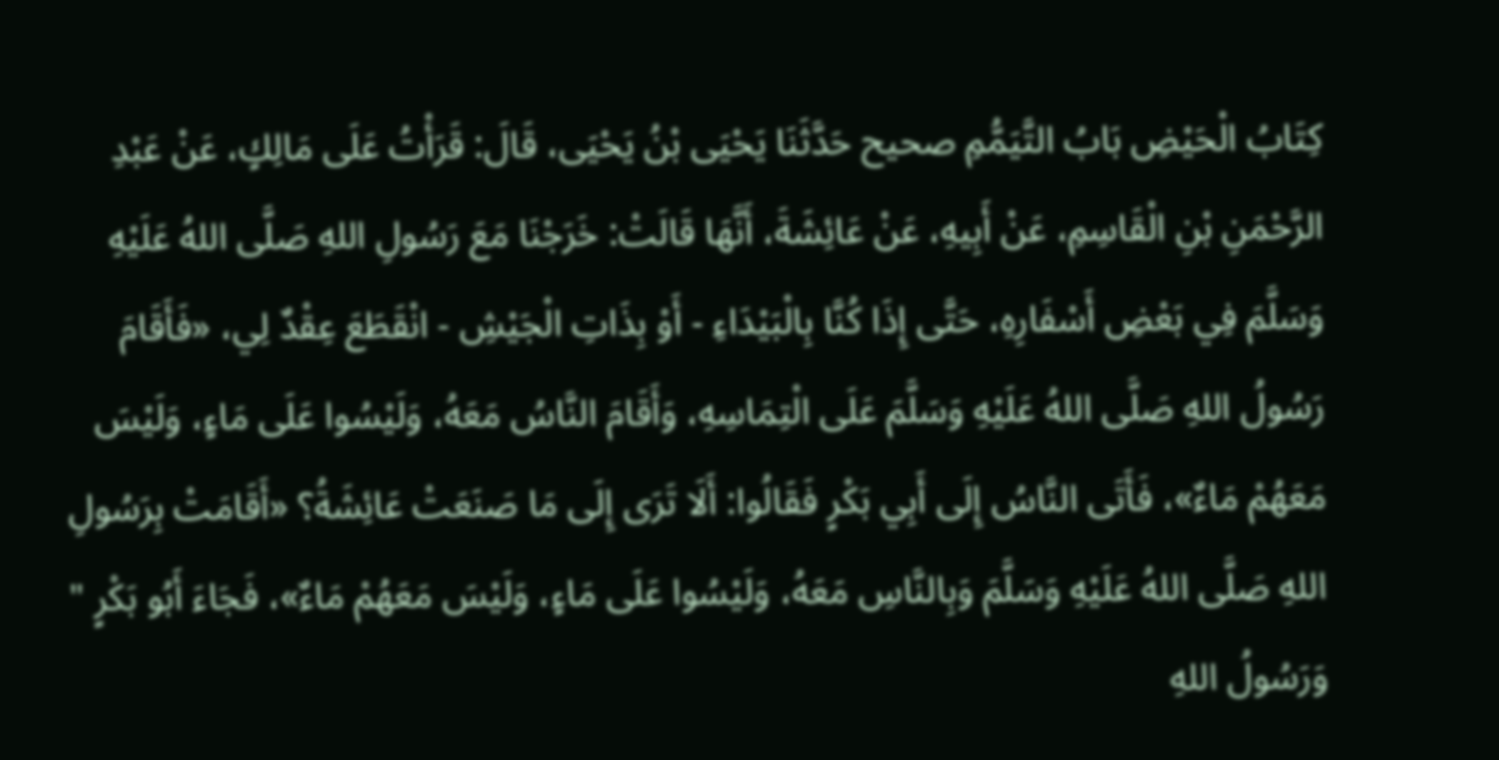كِتَابُ الْحَيْضِ بَابُ التَّيَمُّمِ صحيح حَدَّثَنَا يَحْيَى بْنُ يَحْيَى، قَالَ: قَرَأْتُ عَلَى مَالِكٍ، عَنْ عَبْدِ الرَّحْمَنِ بْنِ الْقَاسِمِ، عَنْ أَبِيهِ، عَنْ عَائِشَةَ، أَنَّهَا قَالَتْ: خَرَجْنَا مَعَ رَسُولِ اللهِ صَلَّى اللهُ عَلَيْهِ وَسَلَّمَ فِي بَعْضِ أَسْفَارِهِ، حَتَّى إِذَا كُنَّا بِالْبَيْدَاءِ - أَوْ بِذَاتِ الْجَيْشِ - انْقَطَعَ عِقْدٌ لِي، «فَأَقَامَ رَسُولُ اللهِ صَلَّى اللهُ عَلَيْهِ وَسَلَّمَ عَلَى الْتِمَاسِهِ، وَأَقَامَ النَّاسُ مَعَهُ، وَلَيْسُوا عَلَى مَاءٍ، وَلَيْسَ مَعَهُمْ مَاءٌ»، فَأَتَى النَّاسُ إِلَى أَبِي بَكْرٍ فَقَالُوا: أَلَا تَرَى إِلَى مَا صَنَعَتْ عَائِشَةُ؟ «أَقَامَتْ بِرَسُولِ اللهِ صَلَّى اللهُ عَلَيْهِ وَسَلَّمَ وَبِالنَّاسِ مَعَهُ، وَلَيْسُوا عَلَى مَاءٍ، وَلَيْسَ مَعَهُمْ مَاءٌ»، فَجَاءَ أَبُو بَكْرٍ " وَرَسُولُ اللهِ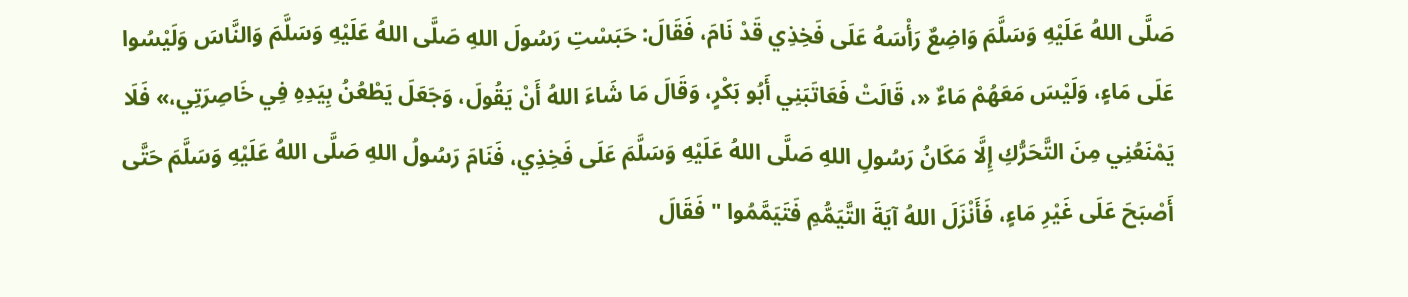صَلَّى اللهُ عَلَيْهِ وَسَلَّمَ وَاضِعٌ رَأْسَهُ عَلَى فَخِذِي قَدْ نَامَ، فَقَالَ: حَبَسْتِ رَسُولَ اللهِ صَلَّى اللهُ عَلَيْهِ وَسَلَّمَ وَالنَّاسَ وَلَيْسُوا عَلَى مَاءٍ، وَلَيْسَ مَعَهُمْ مَاءٌ «، قَالَتْ فَعَاتَبَنِي أَبُو بَكْرٍ، وَقَالَ مَا شَاءَ اللهُ أَنْ يَقُولَ، وَجَعَلَ يَطْعُنُ بِيَدِهِ فِي خَاصِرَتِي،» فَلَا يَمْنَعُنِي مِنَ التَّحَرُّكِ إِلَّا مَكَانُ رَسُولِ اللهِ صَلَّى اللهُ عَلَيْهِ وَسَلَّمَ عَلَى فَخِذِي، فَنَامَ رَسُولُ اللهِ صَلَّى اللهُ عَلَيْهِ وَسَلَّمَ حَتَّى أَصْبَحَ عَلَى غَيْرِ مَاءٍ، فَأَنْزَلَ اللهُ آيَةَ التَّيَمُّمِ فَتَيَمَّمُوا " فَقَالَ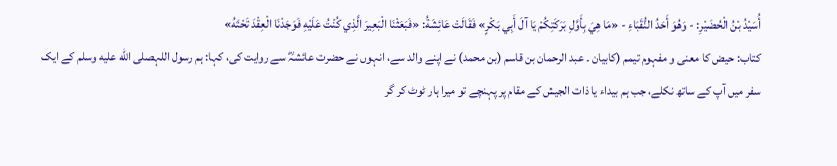أُسَيْدُ بْنُ الْحُضَيْرِ: - وَهُوَ أَحَدُ النُّقَبَاءِ - «مَا هِيَ بِأَوَّلِ بَرَكَتِكُمْ يَا آلَ أَبِي بَكْرٍ» فَقَالَتْ عَائِشَةُ: «فَبَعَثْنَا الْبَعِيرَ الَّذِي كُنْتُ عَلَيْهِ فَوَجَدْنَا الْعِقْدَ تَحْتَهُ»
کتاب: حیض کا معنی و مفہوم تیمم (کابیان ۔ عبد الرحمان بن قاسم (بن محمد) نے اپنے والد سے، انہوں نے حضرت عائشہؓ سے روایت کی، کہا: ہم رسول اللہصلى الله عليه وسلم کے ایک سفر میں آپ کے ساتھ نکلے، جب ہم بیداء یا ذات الجیش کے مقام پر پہنچے تو میرا ہار ٹوٹ کر گر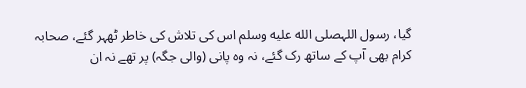گیا، رسول اللہصلى الله عليه وسلم اس کی تلاش کی خاطر ٹھہر گئے، صحابہ کرام بھی آپ کے ساتھ رک گئے، نہ وہ پانی (والی جگہ) پر تھے نہ ان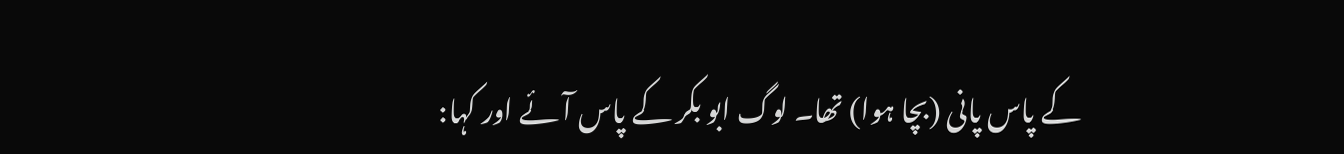کے پاس پانی (بچا ہوا) تھا۔ لوگ ابو بکر کے پاس آئے اور کہا: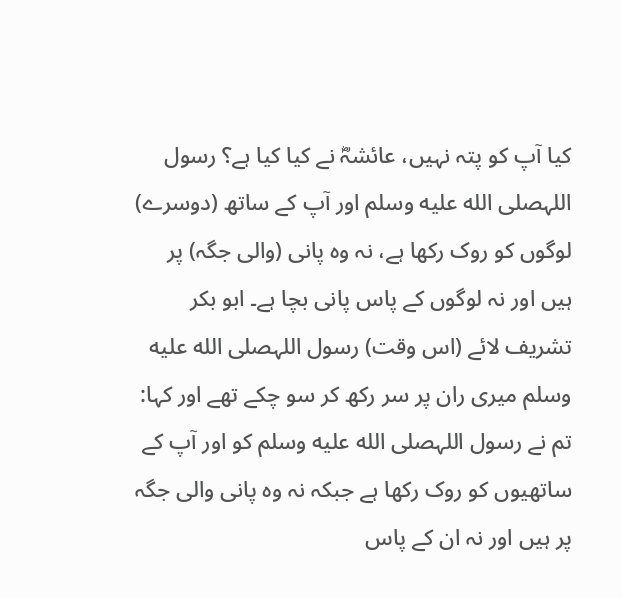کیا آپ کو پتہ نہیں، عائشہؓ نے کیا کیا ہے؟ رسول اللہصلى الله عليه وسلم اور آپ کے ساتھ (دوسرے) لوگوں کو روک رکھا ہے، نہ وہ پانی (والی جگہ) پر ہیں اور نہ لوگوں کے پاس پانی بچا ہے۔ ابو بکر تشریف لائے (اس وقت) رسول اللہصلى الله عليه وسلم میری ران پر سر رکھ کر سو چکے تھے اور کہا: تم نے رسول اللہصلى الله عليه وسلم کو اور آپ کے ساتھیوں کو روک رکھا ہے جبکہ نہ وہ پانی والی جگہ پر ہیں اور نہ ان کے پاس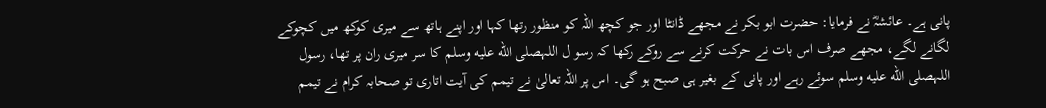پانی ہے۔ عائشہؓ نے فرمایا: حضرت ابو بکر نے مجھے ڈانٹا اور جو کچھ اللہ کو منظور رتھا کہا اور اپنے ہاتھ سے میری کوکھ میں کچوکے لگانے لگے، مجھے صرف اس بات نے حرکت کرنے سے روکے رکھا کہ رسو ل اللہصلى الله عليه وسلم کا سر میری ران پر تھا، رسول اللہصلى الله عليه وسلم سوئے رہے اور پانی کے بغیر ہی صبح ہو گی۔ اس پر اللہ تعالیٰ نے تیمم کی آیت اتاری تو صحابہ کرام نے تیمم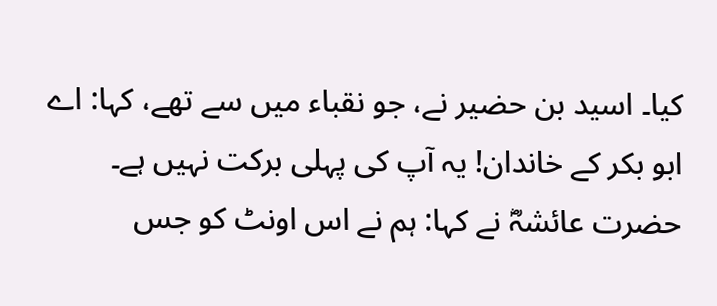کیا۔ اسید بن حضیر نے، جو نقباء میں سے تھے، کہا: اے ابو بکر کے خاندان! یہ آپ کی پہلی برکت نہیں ہے۔ حضرت عائشہؓ نے کہا: ہم نے اس اونٹ کو جس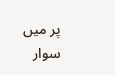پر میں سوار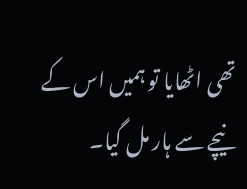تھی اٹھایا تو ہمیں اس کے نیچے سے ہار مل گیا۔